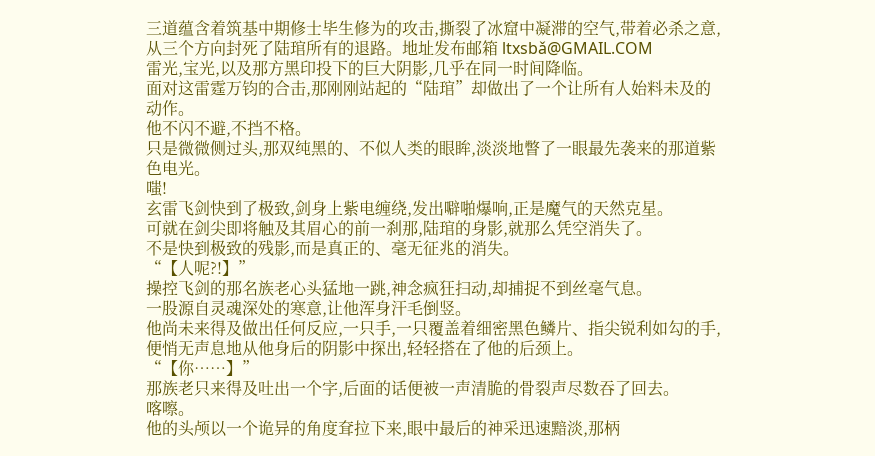三道蕴含着筑基中期修士毕生修为的攻击,撕裂了冰窟中凝滞的空气,带着必杀之意,从三个方向封死了陆琯所有的退路。地址发布邮箱 ltxsbǎ@GMAIL.COM
雷光,宝光,以及那方黑印投下的巨大阴影,几乎在同一时间降临。
面对这雷霆万钧的合击,那刚刚站起的“陆琯”却做出了一个让所有人始料未及的动作。
他不闪不避,不挡不格。
只是微微侧过头,那双纯黑的、不似人类的眼眸,淡淡地瞥了一眼最先袭来的那道紫色电光。
嗤!
玄雷飞剑快到了极致,剑身上紫电缠绕,发出噼啪爆响,正是魔气的天然克星。
可就在剑尖即将触及其眉心的前一刹那,陆琯的身影,就那么凭空消失了。
不是快到极致的残影,而是真正的、毫无征兆的消失。
“【人呢?!】”
操控飞剑的那名族老心头猛地一跳,神念疯狂扫动,却捕捉不到丝毫气息。
一股源自灵魂深处的寒意,让他浑身汗毛倒竖。
他尚未来得及做出任何反应,一只手,一只覆盖着细密黑色鳞片、指尖锐利如勾的手,便悄无声息地从他身后的阴影中探出,轻轻搭在了他的后颈上。
“【你……】”
那族老只来得及吐出一个字,后面的话便被一声清脆的骨裂声尽数吞了回去。
喀嚓。
他的头颅以一个诡异的角度耷拉下来,眼中最后的神采迅速黯淡,那柄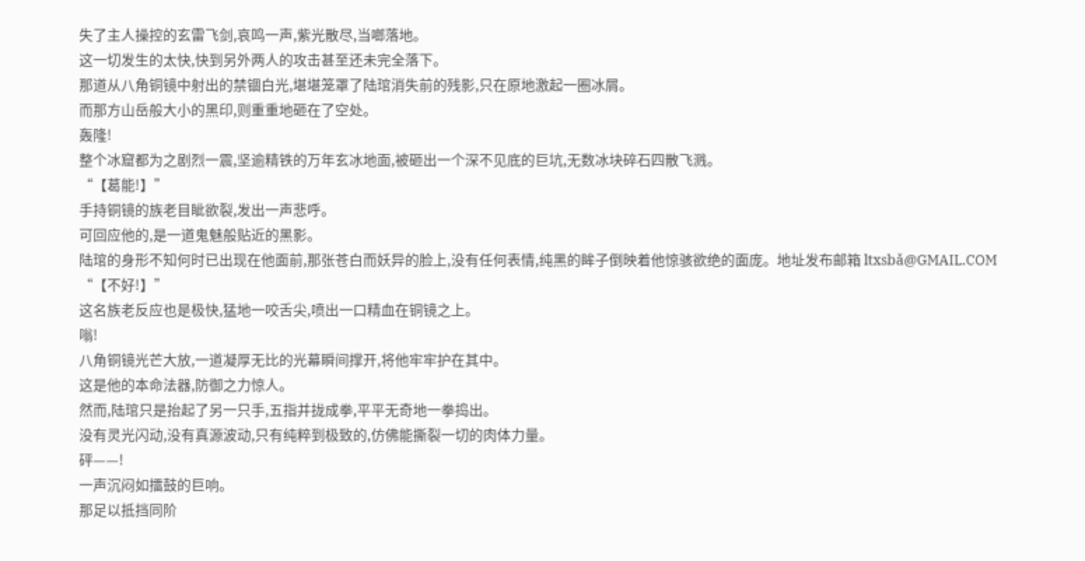失了主人操控的玄雷飞剑,哀鸣一声,紫光散尽,当啷落地。
这一切发生的太快,快到另外两人的攻击甚至还未完全落下。
那道从八角铜镜中射出的禁锢白光,堪堪笼罩了陆琯消失前的残影,只在原地激起一圈冰屑。
而那方山岳般大小的黑印,则重重地砸在了空处。
轰隆!
整个冰窟都为之剧烈一震,坚逾精铁的万年玄冰地面,被砸出一个深不见底的巨坑,无数冰块碎石四散飞溅。
“【葛能!】”
手持铜镜的族老目眦欲裂,发出一声悲呼。
可回应他的,是一道鬼魅般贴近的黑影。
陆琯的身形不知何时已出现在他面前,那张苍白而妖异的脸上,没有任何表情,纯黑的眸子倒映着他惊骇欲绝的面庞。地址发布邮箱 ltxsbǎ@GMAIL.COM
“【不好!】”
这名族老反应也是极快,猛地一咬舌尖,喷出一口精血在铜镜之上。
嗡!
八角铜镜光芒大放,一道凝厚无比的光幕瞬间撑开,将他牢牢护在其中。
这是他的本命法器,防御之力惊人。
然而,陆琯只是抬起了另一只手,五指并拢成拳,平平无奇地一拳捣出。
没有灵光闪动,没有真源波动,只有纯粹到极致的,仿佛能撕裂一切的肉体力量。
砰——!
一声沉闷如擂鼓的巨响。
那足以抵挡同阶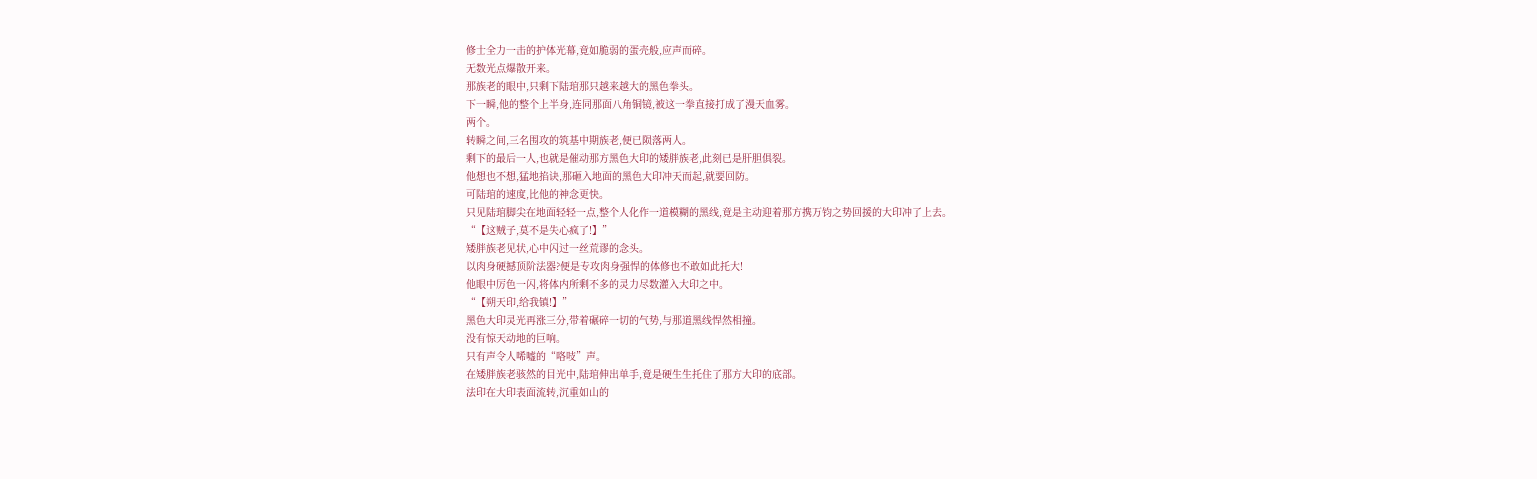修士全力一击的护体光幕,竟如脆弱的蛋壳般,应声而碎。
无数光点爆散开来。
那族老的眼中,只剩下陆琯那只越来越大的黑色拳头。
下一瞬,他的整个上半身,连同那面八角铜镜,被这一拳直接打成了漫天血雾。
两个。
转瞬之间,三名围攻的筑基中期族老,便已陨落两人。
剩下的最后一人,也就是催动那方黑色大印的矮胖族老,此刻已是肝胆俱裂。
他想也不想,猛地掐诀,那砸入地面的黑色大印冲天而起,就要回防。
可陆琯的速度,比他的神念更快。
只见陆琯脚尖在地面轻轻一点,整个人化作一道模糊的黑线,竟是主动迎着那方携万钧之势回援的大印冲了上去。
“【这贼子,莫不是失心疯了!】”
矮胖族老见状,心中闪过一丝荒谬的念头。
以肉身硬撼顶阶法器?便是专攻肉身强悍的体修也不敢如此托大!
他眼中厉色一闪,将体内所剩不多的灵力尽数灌入大印之中。
“【朔天印,给我镇!】”
黑色大印灵光再涨三分,带着碾碎一切的气势,与那道黑线悍然相撞。
没有惊天动地的巨响。
只有声令人唏嘘的“咯吱”声。
在矮胖族老骇然的目光中,陆琯伸出单手,竟是硬生生托住了那方大印的底部。
法印在大印表面流转,沉重如山的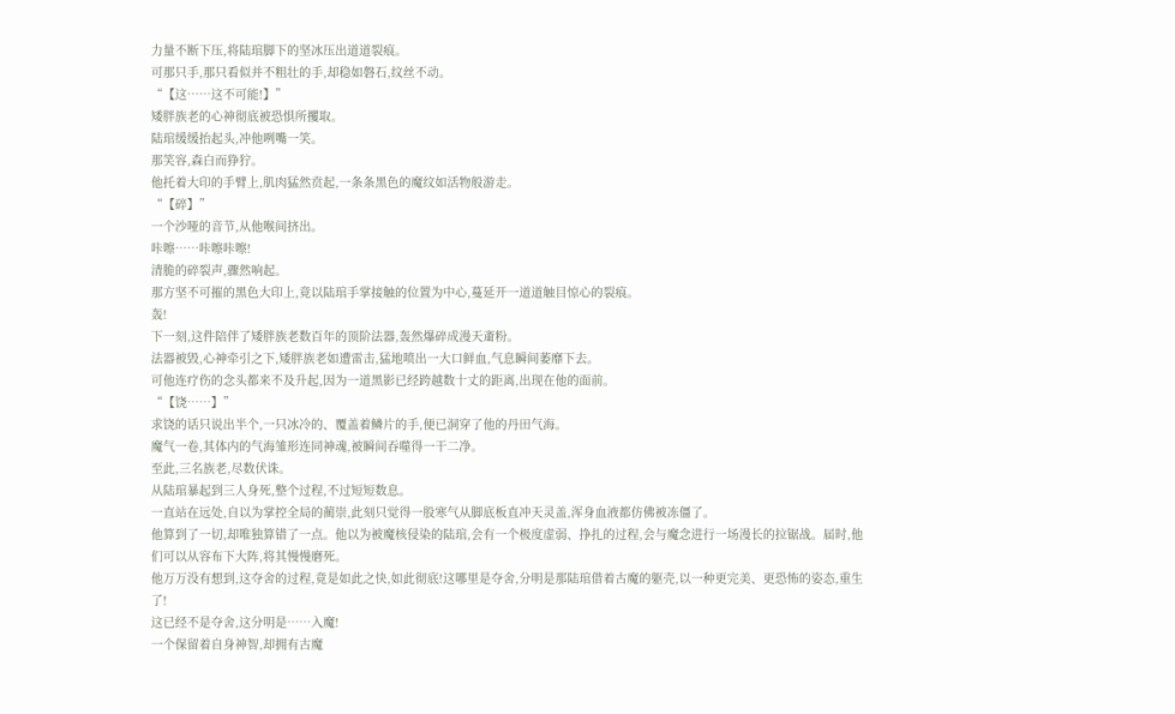力量不断下压,将陆琯脚下的坚冰压出道道裂痕。
可那只手,那只看似并不粗壮的手,却稳如磐石,纹丝不动。
“【这……这不可能!】”
矮胖族老的心神彻底被恐惧所攫取。
陆琯缓缓抬起头,冲他咧嘴一笑。
那笑容,森白而狰狞。
他托着大印的手臂上,肌肉猛然贲起,一条条黑色的魔纹如活物般游走。
“【碎】”
一个沙哑的音节,从他喉间挤出。
咔嚓……咔嚓咔嚓!
清脆的碎裂声,骤然响起。
那方坚不可摧的黑色大印上,竟以陆琯手掌接触的位置为中心,蔓延开一道道触目惊心的裂痕。
轰!
下一刻,这件陪伴了矮胖族老数百年的顶阶法器,轰然爆碎成漫天齑粉。
法器被毁,心神牵引之下,矮胖族老如遭雷击,猛地喷出一大口鲜血,气息瞬间萎靡下去。
可他连疗伤的念头都来不及升起,因为一道黑影已经跨越数十丈的距离,出现在他的面前。
“【饶……】”
求饶的话只说出半个,一只冰冷的、覆盖着鳞片的手,便已洞穿了他的丹田气海。
魔气一卷,其体内的气海雏形连同神魂,被瞬间吞噬得一干二净。
至此,三名族老,尽数伏诛。
从陆琯暴起到三人身死,整个过程,不过短短数息。
一直站在远处,自以为掌控全局的蔺崇,此刻只觉得一股寒气从脚底板直冲天灵盖,浑身血液都仿佛被冻僵了。
他算到了一切,却唯独算错了一点。他以为被魔核侵染的陆琯,会有一个极度虚弱、挣扎的过程,会与魔念进行一场漫长的拉锯战。届时,他们可以从容布下大阵,将其慢慢磨死。
他万万没有想到,这夺舍的过程,竟是如此之快,如此彻底!这哪里是夺舍,分明是那陆琯借着古魔的躯壳,以一种更完美、更恐怖的姿态,重生了!
这已经不是夺舍,这分明是……入魔!
一个保留着自身神智,却拥有古魔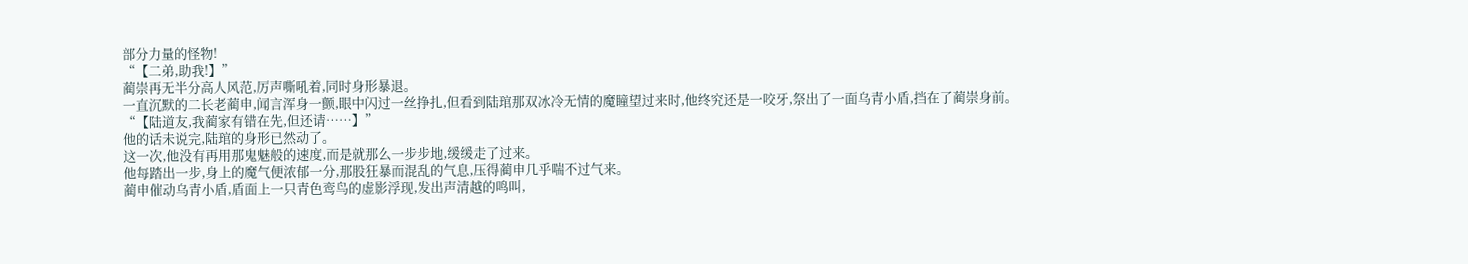部分力量的怪物!
“【二弟,助我!】”
蔺崇再无半分高人风范,厉声嘶吼着,同时身形暴退。
一直沉默的二长老蔺申,闻言浑身一颤,眼中闪过一丝挣扎,但看到陆琯那双冰冷无情的魔瞳望过来时,他终究还是一咬牙,祭出了一面乌青小盾,挡在了蔺崇身前。
“【陆道友,我蔺家有错在先,但还请……】”
他的话未说完,陆琯的身形已然动了。
这一次,他没有再用那鬼魅般的速度,而是就那么一步步地,缓缓走了过来。
他每踏出一步,身上的魔气便浓郁一分,那股狂暴而混乱的气息,压得蔺申几乎喘不过气来。
蔺申催动乌青小盾,盾面上一只青色鸾鸟的虚影浮现,发出声清越的鸣叫,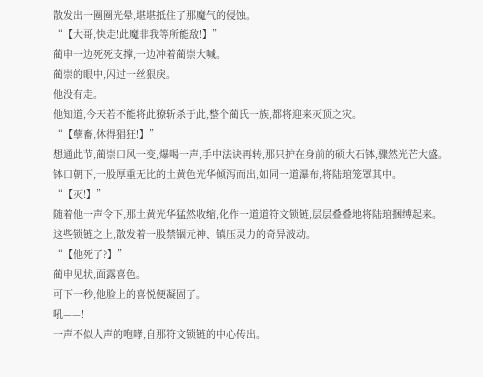散发出一圈圈光晕,堪堪抵住了那魔气的侵蚀。
“【大哥,快走!此魔非我等所能敌!】”
蔺申一边死死支撑,一边冲着蔺崇大喊。
蔺崇的眼中,闪过一丝狠戾。
他没有走。
他知道,今天若不能将此獠斩杀于此,整个蔺氏一族,都将迎来灭顶之灾。
“【孽畜,休得猖狂!】”
想通此节,蔺崇口风一变,爆喝一声,手中法诀再转,那只护在身前的硕大石钵,骤然光芒大盛。
钵口朝下,一股厚重无比的土黄色光华倾泻而出,如同一道瀑布,将陆琯笼罩其中。
“【灭!】”
随着他一声令下,那土黄光华猛然收缩,化作一道道符文锁链,层层叠叠地将陆琯捆缚起来。
这些锁链之上,散发着一股禁锢元神、镇压灵力的奇异波动。
“【他死了?】”
蔺申见状,面露喜色。
可下一秒,他脸上的喜悦便凝固了。
吼——!
一声不似人声的咆哮,自那符文锁链的中心传出。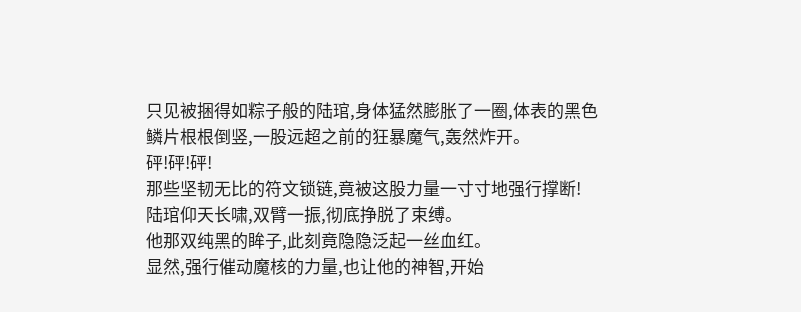只见被捆得如粽子般的陆琯,身体猛然膨胀了一圈,体表的黑色鳞片根根倒竖,一股远超之前的狂暴魔气,轰然炸开。
砰!砰!砰!
那些坚韧无比的符文锁链,竟被这股力量一寸寸地强行撑断!
陆琯仰天长啸,双臂一振,彻底挣脱了束缚。
他那双纯黑的眸子,此刻竟隐隐泛起一丝血红。
显然,强行催动魔核的力量,也让他的神智,开始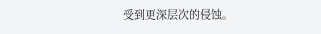受到更深层次的侵蚀。